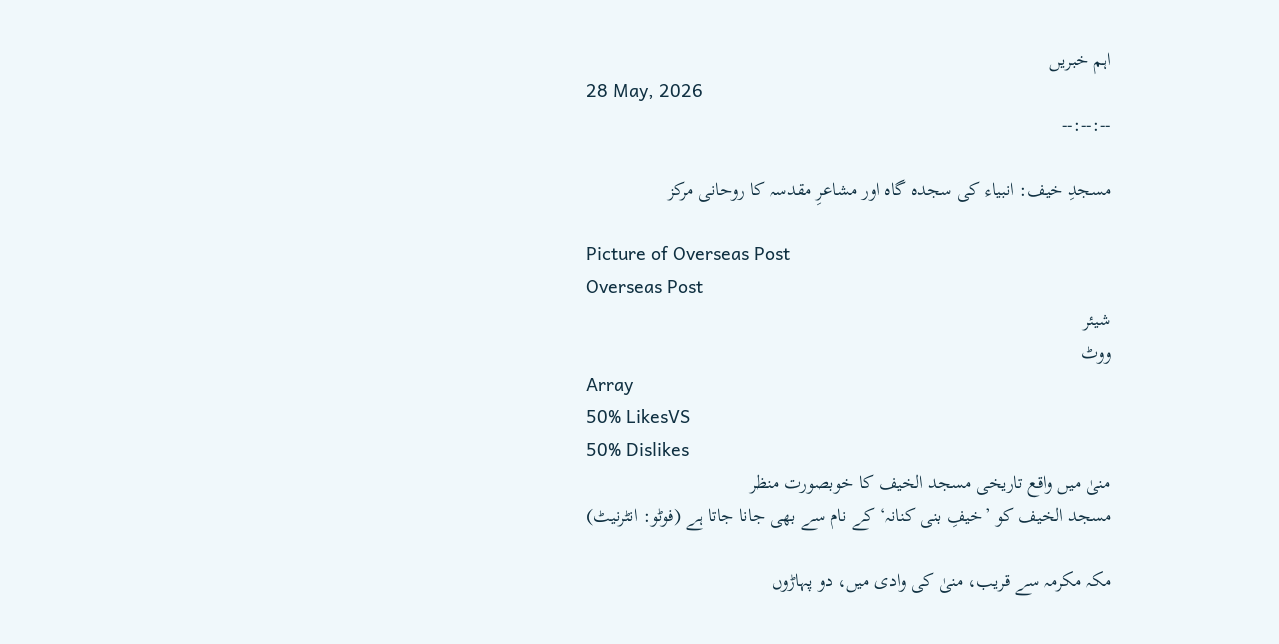اہم خبریں
28 May, 2026
--:--:--

مسجدِ خیف: انبیاء کی سجدہ گاہ اور مشاعرِ مقدسہ کا روحانی مرکز

Picture of Overseas Post
Overseas Post
شیئر
ووٹ
Array
50% LikesVS
50% Dislikes
منیٰ میں واقع تاریخی مسجد الخیف کا خوبصورت منظر
مسجد الخیف کو ’خیفِ بنی کنانہ‘ کے نام سے بھی جانا جاتا ہے (فوٹو: انٹرنیٹ)

مکہ مکرمہ سے قریب، منیٰ کی وادی میں، دو پہاڑوں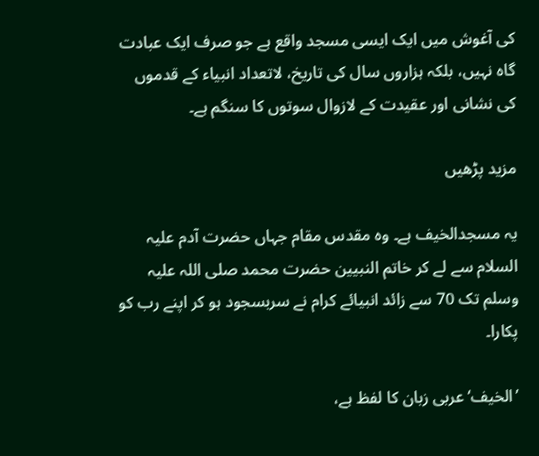کی آغوش میں ایک ایسی مسجد واقع ہے جو صرف ایک عبادت گاہ نہیں، بلکہ ہزاروں سال کی تاریخ، لاتعداد انبیاء کے قدموں کی نشانی اور عقیدت کے لازوال سوتوں کا سنگم ہے۔

مزید پڑھیں

یہ مسجدالخیف ہے۔ وہ مقدس مقام جہاں حضرت آدم علیہ السلام سے لے کر خاتم النبیین حضرت محمد صلی اللہ علیہ وسلم تک 70 سے زائد انبیائے کرام نے سربسجود ہو کر اپنے رب کو پکارا۔

’الخیف‘ عربی زبان کا لفظ ہے،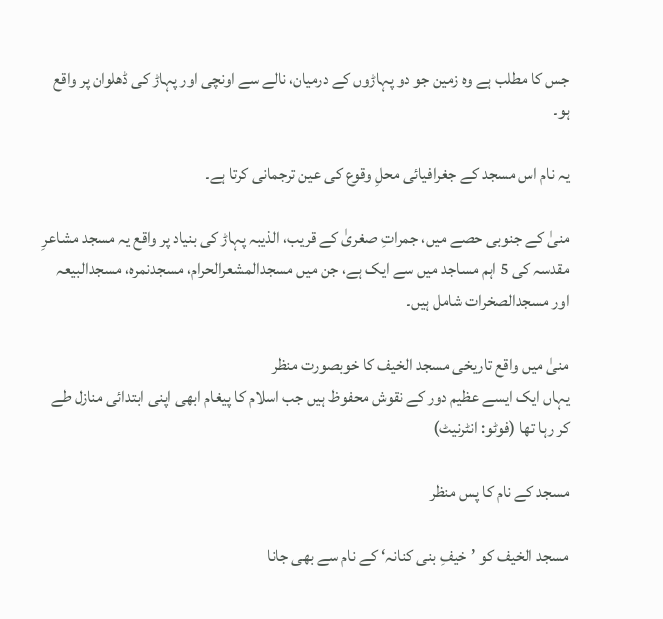جس کا مطلب ہے وہ زمین جو دو پہاڑوں کے درمیان، نالے سے اونچی اور پہاڑ کی ڈھلوان پر واقع ہو۔

یہ نام اس مسجد کے جغرافیائی محلِ وقوع کی عین ترجمانی کرتا ہے۔

منیٰ کے جنوبی حصے میں، جمراتِ صغریٰ کے قریب، الذیبہ پہاڑ کی بنیاد پر واقع یہ مسجد مشاعرِ مقدسہ کی 5 اہم مساجد میں سے ایک ہے، جن میں مسجدالمشعرالحرام، مسجدنمرہ، مسجدالبیعہ اور مسجدالصخرات شامل ہیں۔

منیٰ میں واقع تاریخی مسجد الخیف کا خوبصورت منظر
یہاں ایک ایسے عظیم دور کے نقوش محفوظ ہیں جب اسلام کا پیغام ابھی اپنی ابتدائی منازل طے کر رہا تھا (فوٹو: انٹرنیٹ)

مسجد کے نام کا پس منظر

مسجد الخیف کو ’خیفِ بنی کنانہ‘ کے نام سے بھی جانا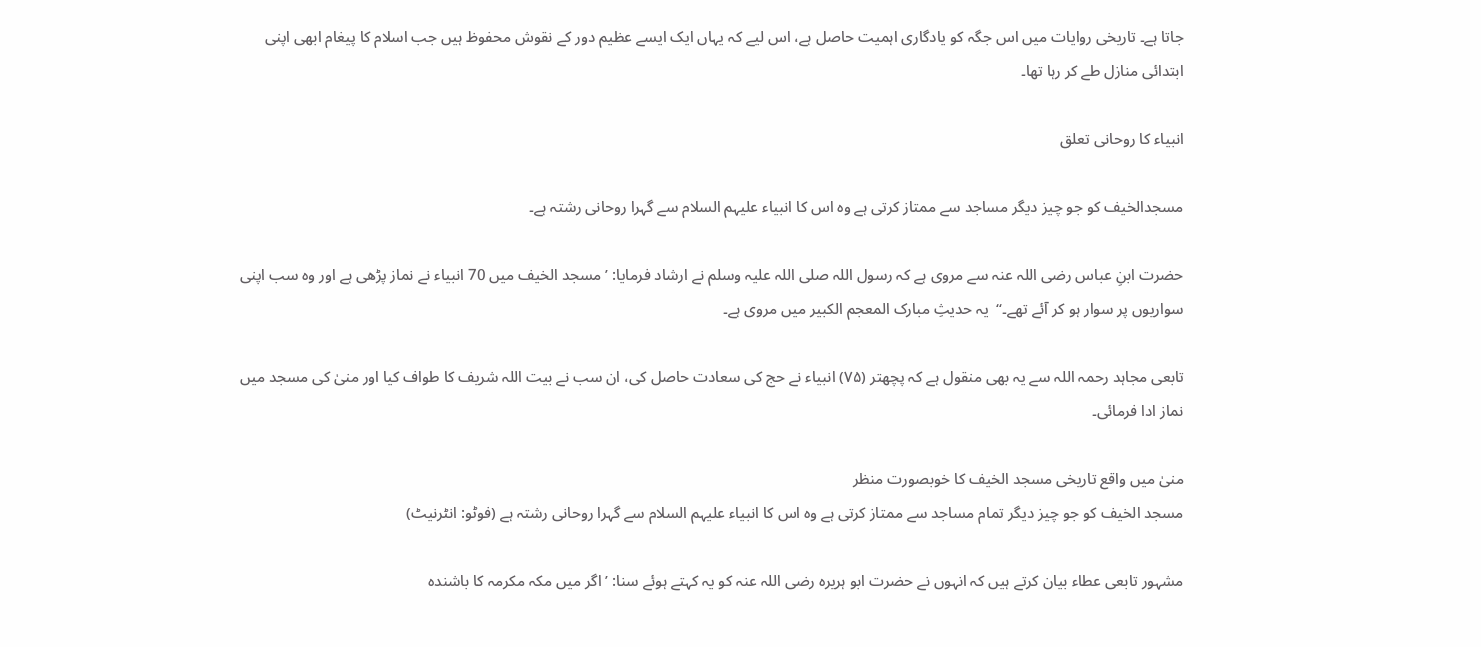جاتا ہے۔ تاریخی روایات میں اس جگہ کو یادگاری اہمیت حاصل ہے، اس لیے کہ یہاں ایک ایسے عظیم دور کے نقوش محفوظ ہیں جب اسلام کا پیغام ابھی اپنی ابتدائی منازل طے کر رہا تھا۔

انبیاء کا روحانی تعلق

مسجدالخیف کو جو چیز دیگر مساجد سے ممتاز کرتی ہے وہ اس کا انبیاء علیہم السلام سے گہرا روحانی رشتہ ہے۔

حضرت ابنِ عباس رضی اللہ عنہ سے مروی ہے کہ رسول اللہ صلی اللہ علیہ وسلم نے ارشاد فرمایا: ’مسجد الخیف میں 70 انبیاء نے نماز پڑھی ہے اور وہ سب اپنی سواریوں پر سوار ہو کر آئے تھے۔‘‘  یہ حدیثِ مبارک المعجم الکبیر میں مروی ہے۔

تابعی مجاہد رحمہ اللہ سے یہ بھی منقول ہے کہ پچھتر (۷۵) انبیاء نے حج کی سعادت حاصل کی، ان سب نے بیت اللہ شریف کا طواف کیا اور منیٰ کی مسجد میں نماز ادا فرمائی۔

منیٰ میں واقع تاریخی مسجد الخیف کا خوبصورت منظر
مسجد الخیف کو جو چیز دیگر تمام مساجد سے ممتاز کرتی ہے وہ اس کا انبیاء علیہم السلام سے گہرا روحانی رشتہ ہے (فوٹو: انٹرنیٹ)

مشہور تابعی عطاء بیان کرتے ہیں کہ انہوں نے حضرت ابو ہریرہ رضی اللہ عنہ کو یہ کہتے ہوئے سنا: ’اگر میں مکہ مکرمہ کا باشندہ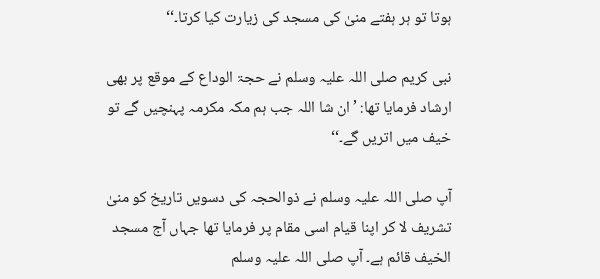ہوتا تو ہر ہفتے منیٰ کی مسجد کی زیارت کیا کرتا۔‘‘

نبی کریم صلی اللہ علیہ وسلم نے حجۃ الوداع کے موقع پر بھی ارشاد فرمایا تھا: ’ان شا اللہ جب ہم مکہ مکرمہ پہنچیں گے تو خیف میں اتریں گے۔‘‘

آپ صلی اللہ علیہ وسلم نے ذوالحجہ کی دسویں تاریخ کو منیٰ تشریف لا کر اپنا قیام اسی مقام پر فرمایا تھا جہاں آج مسجد الخیف قائم ہے۔ آپ صلی اللہ علیہ وسلم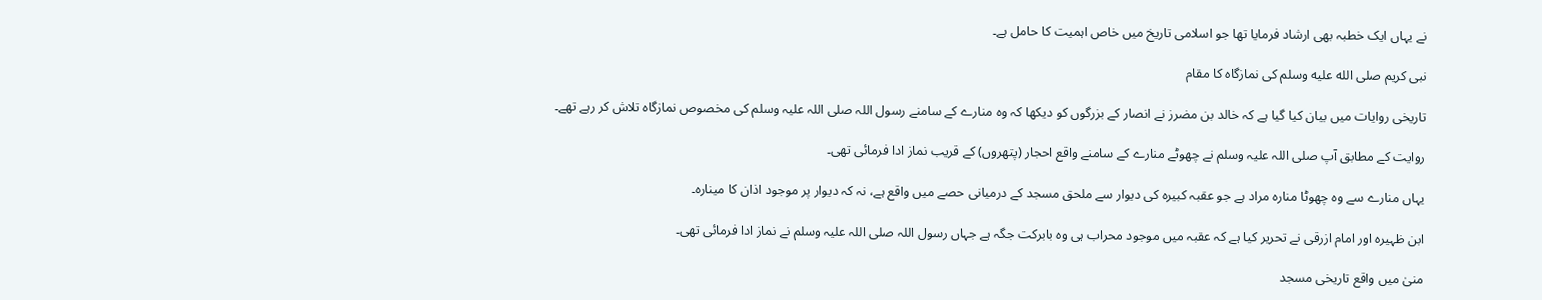نے یہاں ایک خطبہ بھی ارشاد فرمایا تھا جو اسلامی تاریخ میں خاص اہمیت کا حامل ہے۔

نبی کریم صلى الله عليه وسلم کی نمازگاہ کا مقام

تاریخی روایات میں بیان کیا گیا ہے کہ خالد بن مضرز نے انصار کے بزرگوں کو دیکھا کہ وہ منارے کے سامنے رسول اللہ صلی اللہ علیہ وسلم کی مخصوص نمازگاہ تلاش کر رہے تھے۔

روایت کے مطابق آپ صلی اللہ علیہ وسلم نے چھوٹے منارے کے سامنے واقع احجار (پتھروں) کے قریب نماز ادا فرمائی تھی۔

یہاں منارے سے وہ چھوٹا منارہ مراد ہے جو عقبہ کبیرہ کی دیوار سے ملحق مسجد کے درمیانی حصے میں واقع ہے، نہ کہ دیوار پر موجود اذان کا مینارہ۔

ابن ظہیرہ اور امام ازرقی نے تحریر کیا ہے کہ عقبہ میں موجود محراب ہی وہ بابرکت جگہ ہے جہاں رسول اللہ صلی اللہ علیہ وسلم نے نماز ادا فرمائی تھی۔

منیٰ میں واقع تاریخی مسجد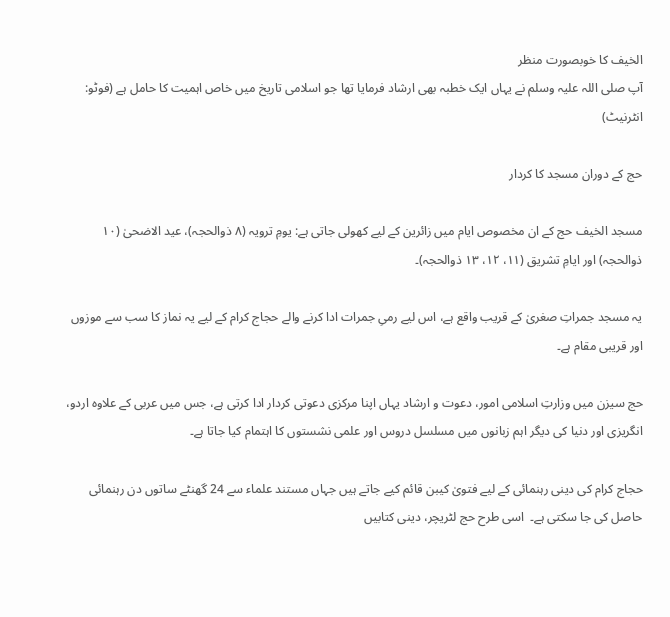الخیف کا خوبصورت منظر
آپ صلی اللہ علیہ وسلم نے یہاں ایک خطبہ بھی ارشاد فرمایا تھا جو اسلامی تاریخ میں خاص اہمیت کا حامل ہے (فوٹو: انٹرنیٹ)

حج کے دوران مسجد کا کردار

مسجد الخیف حج کے ان مخصوص ایام میں زائرین کے لیے کھولی جاتی ہے: یومِ ترویہ (۸ ذوالحجہ)، عید الاضحیٰ (۱۰ ذوالحجہ) اور ایامِ تشریق (۱۱، ۱۲، ۱۳ ذوالحجہ)۔

یہ مسجد جمراتِ صغریٰ کے قریب واقع ہے، اس لیے رمیِ جمرات ادا کرنے والے حجاج کرام کے لیے یہ نماز کا سب سے موزوں اور قریبی مقام ہے۔

حج سیزن میں وزارتِ اسلامی امور، دعوت و ارشاد یہاں اپنا مرکزی دعوتی کردار ادا کرتی ہے، جس میں عربی کے علاوہ اردو، انگریزی اور دنیا کی دیگر اہم زبانوں میں مسلسل دروس اور علمی نشستوں کا اہتمام کیا جاتا ہے۔

حجاج کرام کی دینی رہنمائی کے لیے فتویٰ کیبن قائم کیے جاتے ہیں جہاں مستند علماء سے 24 گھنٹے ساتوں دن رہنمائی حاصل کی جا سکتی ہے۔  اسی طرح حج لٹریچر، دینی کتابیں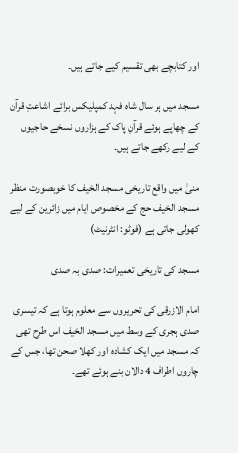اور کتابچے بھی تقسیم کیے جاتے ہیں۔

مسجد میں ہر سال شاہ فہد کمپلیکس برائے اشاعتِ قرآن کے چھاپے ہوئے قرآنِ پاک کے ہزاروں نسخے حاجیوں کے لیے رکھے جاتے ہیں۔

منیٰ میں واقع تاریخی مسجد الخیف کا خوبصورت منظر
مسجد الخیف حج کے مخصوص ایام میں زائرین کے لیے کھولی جاتی ہے (فوٹو: انٹرنیٹ)

مسجد کی تاریخی تعمیرات: صدی بہ صدی

امام الازرقی کی تحریروں سے معلوم ہوتا ہے کہ تیسری صدی ہجری کے وسط میں مسجد الخیف اس طرح تھی کہ مسجد میں ایک کشادہ اور کھلا صحن تھا، جس کے چاروں اطراف 4 دالان بنے ہوئے تھے۔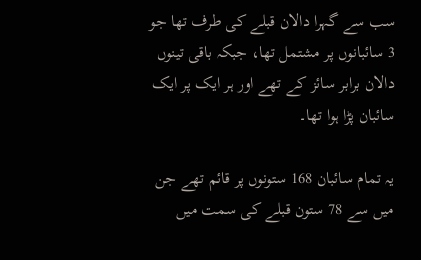سب سے گہرا دالان قبلے کی طرف تھا جو  3 سائبانوں پر مشتمل تھا، جبکہ باقی تینوں دالان برابر سائز کے تھے اور ہر ایک پر ایک سائبان پڑا ہوا تھا۔

یہ تمام سائبان 168 ستونوں پر قائم تھے جن میں سے 78 ستون قبلے کی سمت میں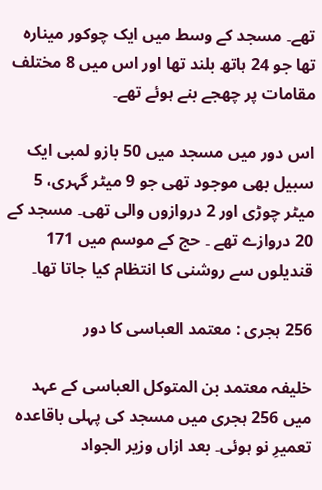تھے۔ مسجد کے وسط میں ایک چوکور مینارہ تھا جو 24 ہاتھ بلند تھا اور اس میں 8 مختلف مقامات پر چھجے بنے ہوئے تھے۔

اس دور میں مسجد میں 50 بازو لمبی ایک سبیل بھی موجود تھی جو 9 میٹر گہری، 5 میٹر چوڑی اور 2 دروازوں والی تھی۔ مسجد کے 20 دروازے تھے ۔ حج کے موسم میں 171 قندیلوں سے روشنی کا انتظام کیا جاتا تھا۔

256 ہجری : معتمد العباسی کا دور

خلیفہ معتمد بن المتوکل العباسی کے عہد میں 256 ہجری میں مسجد کی پہلی باقاعدہ تعمیرِ نو ہوئی۔ بعد ازاں وزیر الجواد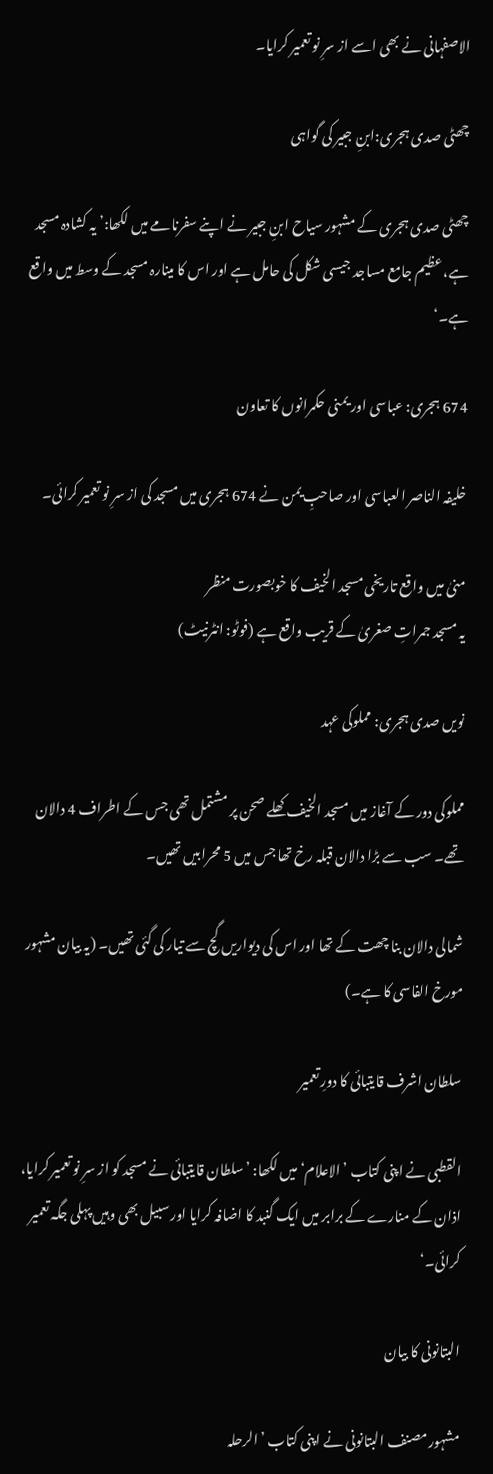الاصفہانی نے بھی اسے از سرِ نو تعمیر کرایا۔

چھٹی صدی ہجری:ابنِ جبیر کی گواہی

چھٹی صدی ہجری کے مشہور سیاح ابنِ جبیر نے اپنے سفرنامے میں لکھا:’ یہ کشادہ مسجد ہے، عظیم جامع مساجد جیسی شکل کی حامل ہے اور اس کا مینارہ مسجد کے وسط میں واقع ہے۔‘

674 ہجری: عباسی اور یمنی حکمرانوں کا تعاون

خلیفہ الناصر العباسی اور صاحبِ یمن نے 674 ہجری میں مسجد کی از سرِ نو تعمیر کرائی۔

منیٰ میں واقع تاریخی مسجد الخیف کا خوبصورت منظر
یہ مسجد جمراتِ صغریٰ کے قریب واقع ہے (فوٹو: انٹرنیٹ)

نویں صدی ہجری: مملوکی عہد

مملوکی دور کے آغاز میں مسجد الخیف کھلے صحن پر مشتمل تھی جس کے اطراف 4 دالان تھے۔ سب سے بڑا دالان قبلہ رخ تھا جس میں 5 محرابیں تھیں۔

شمالی دالان بنا چھت کے تھا اور اس کی دیواریں گچ سے تیار کی گئی تھیں۔ (یہ بیان مشہور مورخ الفاسی کا ہے۔)

سلطان اشرف قایتبائی کا دورِ تعمیر

القطبی نے اپنی کتاب ’الاعلام‘ میں لکھا: ’سلطان قایتبائی نے مسجد کو از سرِ نو تعمیر کرایا، اذان کے منارے کے برابر میں ایک گنبد کا اضافہ کرایا اور سبیل بھی وہیں پہلی جگہ تعمیر کرائی۔‘

البتانونی کا بیان

مشہور مصنف البتانونی نے اپنی کتاب ’الرحلہ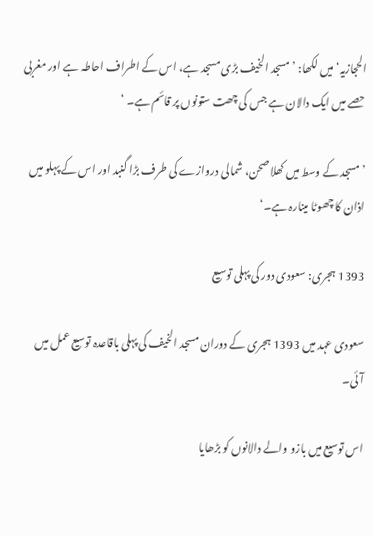الحجازیہ‘ میں لکھا: ’مسجد الخیف بڑی مسجد ہے، اس کے اطراف احاطہ ہے اور مغربی حصے میں ایک دالان ہے جس کی چھت ستونوں پر قائم ہے۔ ‘

’مسجد کے وسط میں کھلا صحن، شمالی دروازے کی طرف بڑا گنبد اور اس کے پہلو میں اذان کا چھوٹا مینارہ ہے۔‘

1393 ہجری: سعودی دور کی پہلی توسیع

سعودی عہد میں 1393 ہجری کے دوران مسجد الخیف کی پہلی باقاعدہ توسیع عمل میں آئی۔

اس توسیع میں بازو والے دالانوں کو بڑھایا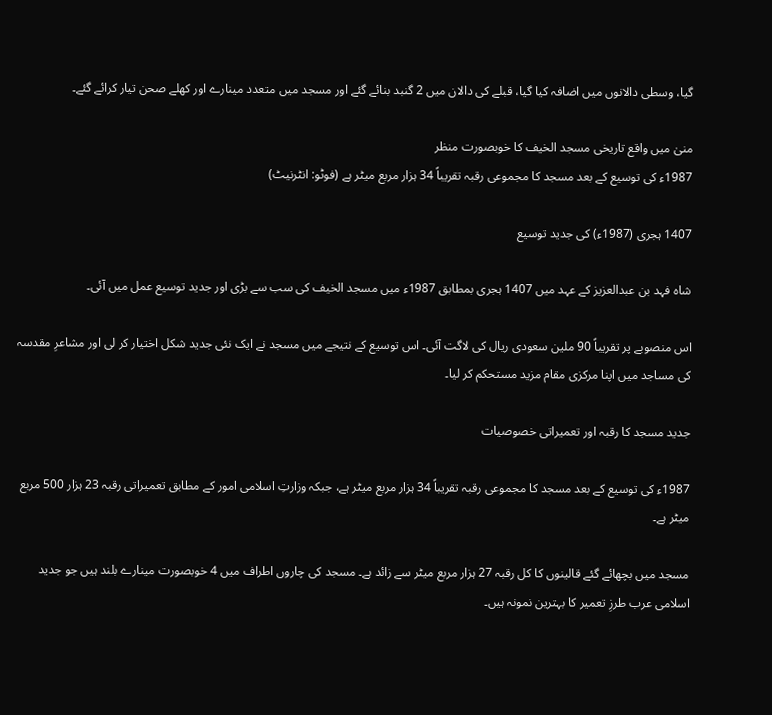گیا، وسطی دالانوں میں اضافہ کیا گیا، قبلے کی دالان میں 2 گنبد بنائے گئے اور مسجد میں متعدد مینارے اور کھلے صحن تیار کرائے گئے۔

منیٰ میں واقع تاریخی مسجد الخیف کا خوبصورت منظر
1987ء کی توسیع کے بعد مسجد کا مجموعی رقبہ تقریباً 34 ہزار مربع میٹر ہے (فوٹو: انٹرنیٹ)

1407 ہجری (1987ء) کی جدید توسیع

شاہ فہد بن عبدالعزیز کے عہد میں 1407 ہجری بمطابق 1987ء میں مسجد الخیف کی سب سے بڑی اور جدید توسیع عمل میں آئی۔

اس منصوبے پر تقریباً 90 ملین سعودی ریال کی لاگت آئی۔ اس توسیع کے نتیجے میں مسجد نے ایک نئی جدید شکل اختیار کر لی اور مشاعرِ مقدسہ کی مساجد میں اپنا مرکزی مقام مزید مستحکم کر لیا۔

جدید مسجد کا رقبہ اور تعمیراتی خصوصیات

1987ء کی توسیع کے بعد مسجد کا مجموعی رقبہ تقریباً 34 ہزار مربع میٹر ہے، جبکہ وزارتِ اسلامی امور کے مطابق تعمیراتی رقبہ 23 ہزار 500 مربع میٹر ہے۔

مسجد میں بچھائے گئے قالینوں کا کل رقبہ 27 ہزار مربع میٹر سے زائد ہے۔ مسجد کی چاروں اطراف میں 4 خوبصورت مینارے بلند ہیں جو جدید اسلامی عرب طرزِ تعمیر کا بہترین نمونہ ہیں۔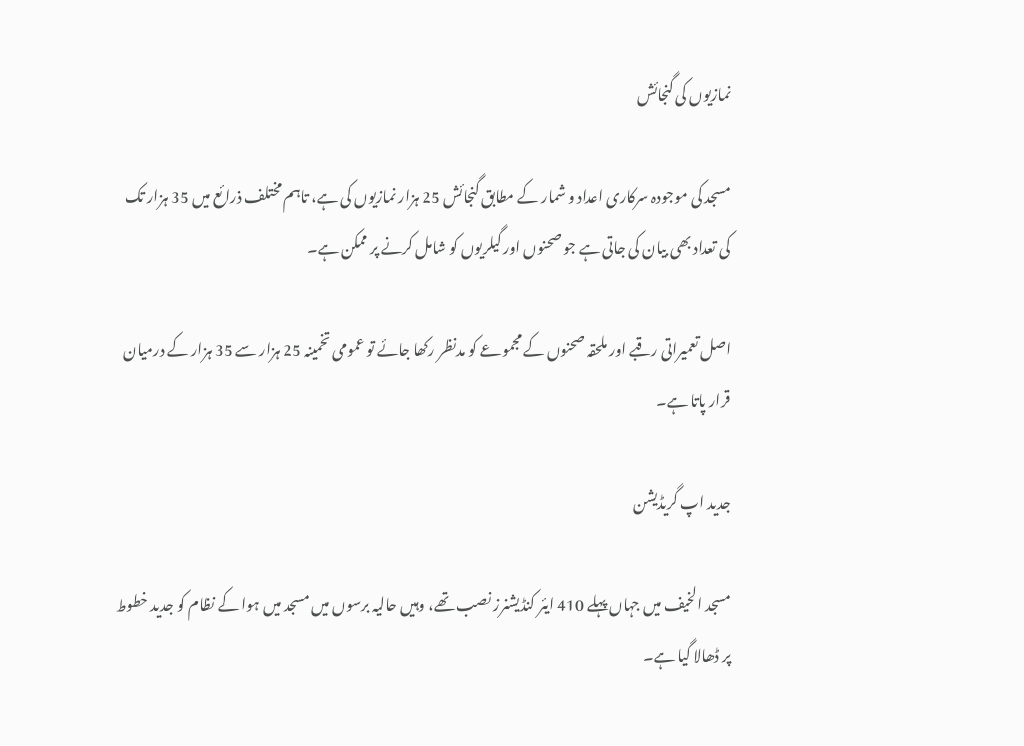نمازیوں کی گنجائش

مسجد کی موجودہ سرکاری اعداد و شمار کے مطابق گنجائش 25 ہزار نمازیوں کی ہے، تاہم مختلف ذرائع میں 35 ہزار تک کی تعداد بھی بیان کی جاتی ہے جو صحنوں اور گیلریوں کو شامل کرنے پر ممکن ہے۔

اصل تعمیراتی رقبے اور ملحقہ صحنوں کے مجموعے کو مدنظر رکھا جائے تو عمومی تخمینہ 25 ہزار سے 35 ہزار کے درمیان قرار پاتا ہے۔

جدید اپ گریڈیشن

مسجد الخیف میں جہاں پہلے 410 ایئر کنڈیشنرز نصب تھے، وہیں حالیہ برسوں میں مسجد میں ہوا کے نظام کو جدید خطوط پر ڈھالا گیا ہے۔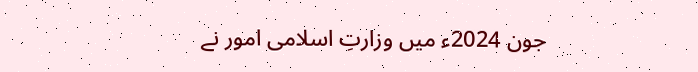جون 2024ء میں وزارتِ اسلامی امور نے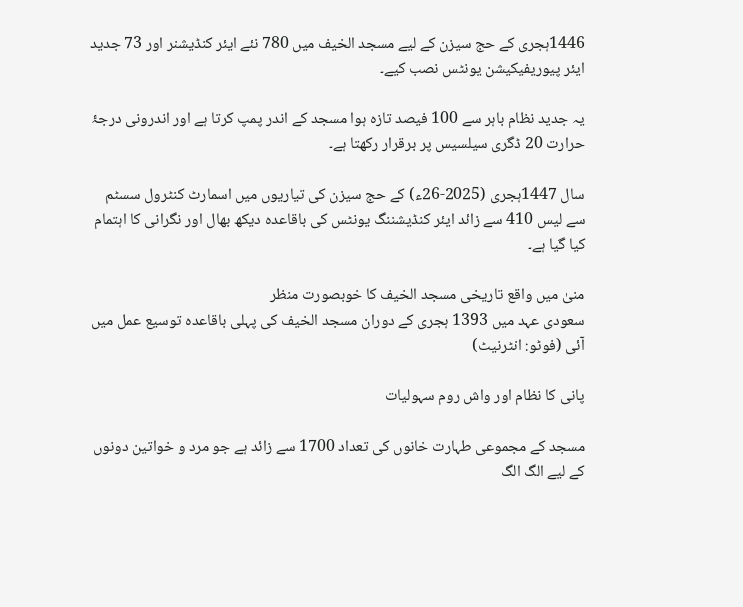1446ہجری کے حج سیزن کے لیے مسجد الخیف میں 780 نئے ایئر کنڈیشنر اور 73 جدید ایئر پیوریفیکیشن یونٹس نصب کیے۔

یہ جدید نظام باہر سے 100 فیصد تازہ ہوا مسجد کے اندر پمپ کرتا ہے اور اندرونی درجۂ حرارت 20 ڈگری سیلسیس پر برقرار رکھتا ہے۔

سال 1447ہجری (2025-26ء) کے حج سیزن کی تیاریوں میں اسمارٹ کنٹرول سسٹم سے لیس 410 سے زائد ایئر کنڈیشننگ یونٹس کی باقاعدہ دیکھ بھال اور نگرانی کا اہتمام کیا گیا ہے۔

منیٰ میں واقع تاریخی مسجد الخیف کا خوبصورت منظر
سعودی عہد میں 1393 ہجری کے دوران مسجد الخیف کی پہلی باقاعدہ توسیع عمل میں آئی (فوٹو: انٹرنیٹ)

پانی کا نظام اور واش روم سہولیات

مسجد کے مجموعی طہارت خانوں کی تعداد 1700 سے زائد ہے جو مرد و خواتین دونوں کے لیے الگ الگ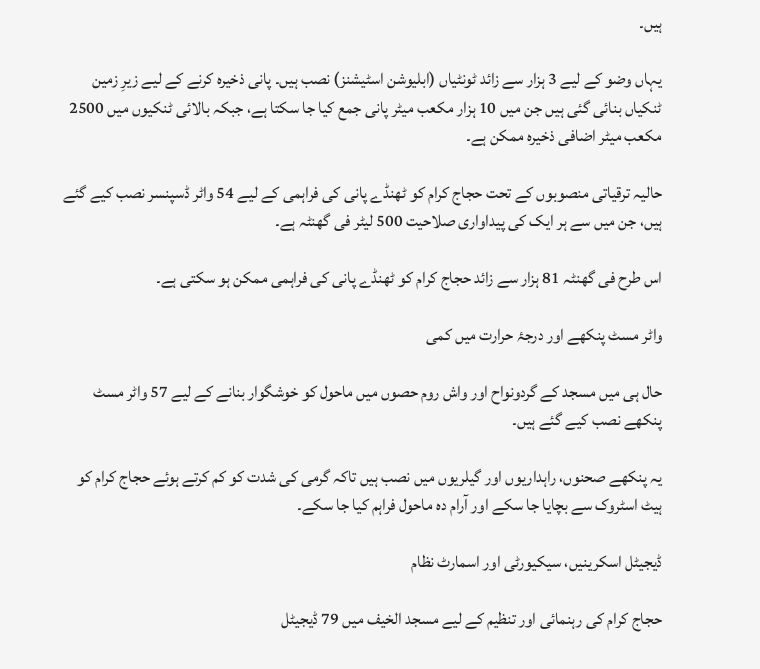ہیں۔

یہاں وضو کے لیے 3 ہزار سے زائد ٹونٹیاں (ابلیوشن اسٹیشنز) نصب ہیں۔ پانی ذخیرہ کرنے کے لیے زیرِ زمین ٹنکیاں بنائی گئی ہیں جن میں 10 ہزار مکعب میٹر پانی جمع کیا جا سکتا ہے، جبکہ بالائی ٹنکیوں میں 2500 مکعب میٹر اضافی ذخیرہ ممکن ہے۔

حالیہ ترقیاتی منصوبوں کے تحت حجاج کرام کو ٹھنڈے پانی کی فراہمی کے لیے 54 واٹر ڈسپنسر نصب کیے گئے ہیں، جن میں سے ہر ایک کی پیداواری صلاحیت 500 لیٹر فی گھنٹہ ہے۔

اس طرح فی گھنٹہ 81 ہزار سے زائد حجاج کرام کو ٹھنڈے پانی کی فراہمی ممکن ہو سکتی ہے۔

واٹر مسٹ پنکھے اور درجۂ حرارت میں کمی

حال ہی میں مسجد کے گردونواح اور واش روم حصوں میں ماحول کو خوشگوار بنانے کے لیے 57 واٹر مسٹ پنکھے نصب کیے گئے ہیں۔

یہ پنکھے صحنوں، راہداریوں اور گیلریوں میں نصب ہیں تاکہ گرمی کی شدت کو کم کرتے ہوئے حجاج کرام کو ہیٹ اسٹروک سے بچایا جا سکے اور آرام دہ ماحول فراہم کیا جا سکے۔

ڈیجیٹل اسکرینیں، سیکیورٹی اور اسمارٹ نظام

حجاج کرام کی رہنمائی اور تنظیم کے لیے مسجد الخیف میں 79 ڈیجیٹل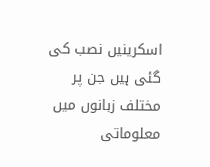اسکرینیں نصب کی گئی ہیں جن پر مختلف زبانوں میں معلوماتی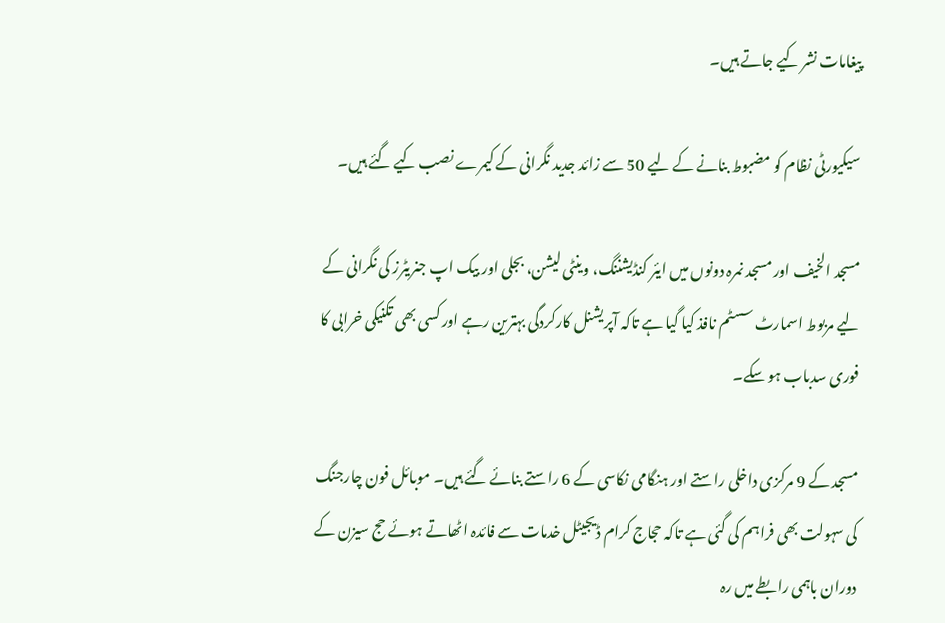پیغامات نشر کیے جاتے ہیں۔

سیکیورٹی نظام کو مضبوط بنانے کے لیے 50 سے زائد جدید نگرانی کے کیمرے نصب کیے گئے ہیں۔

مسجد الخیف اور مسجد نمرہ دونوں میں ایئر کنڈیشننگ، وینٹی لیشن، بجلی اور بیک اپ جنریٹرز کی نگرانی کے لیے مربوط اسمارٹ سسٹم نافذ کیا گیا ہے تاکہ آپریشنل کارکردگی بہترین رہے اور کسی بھی تکنیکی خرابی کا فوری سدباب ہو سکے۔

مسجد کے 9 مرکزی داخلی راستے اور ہنگامی نکاسی کے 6 راستے بنائے گئے ہیں۔ موبائل فون چارجنگ کی سہولت بھی فراہم کی گئی ہے تاکہ حجاج کرام ڈیجیٹل خدمات سے فائدہ اٹھاتے ہوئے حج سیزن کے دوران باہمی رابطے میں رہ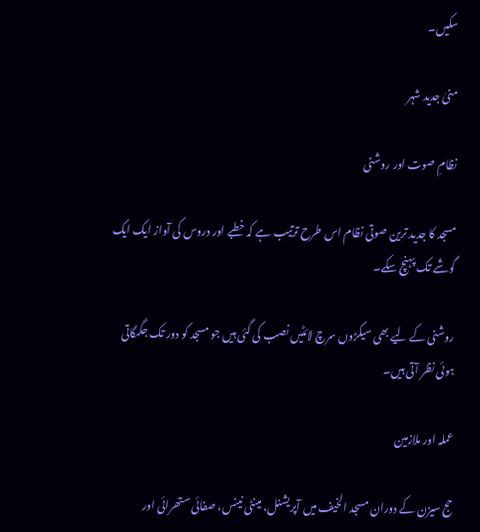سکیں۔

منیٰ جدید شہر

نظامِ صوت اور روشنی

مسجد کا جدید ترین صوتی نظام اس طرح ترتیب ہے کہ خطبے اور دروس کی آواز ایک ایک گوشے تک پہنچ سکے۔

روشنی کے لیے بھی سیکڑوں سرچ لائٹیں نصب کی گئی ہیں جو مسجد کو دور تک جگمگاتی ہوئی نظر آتی ہیں۔

عملہ اور ملازمین

حج سیزن کے دوران مسجد الخیف میں آپریشنل، مینٹی نینس، صفائی ستھرائی اور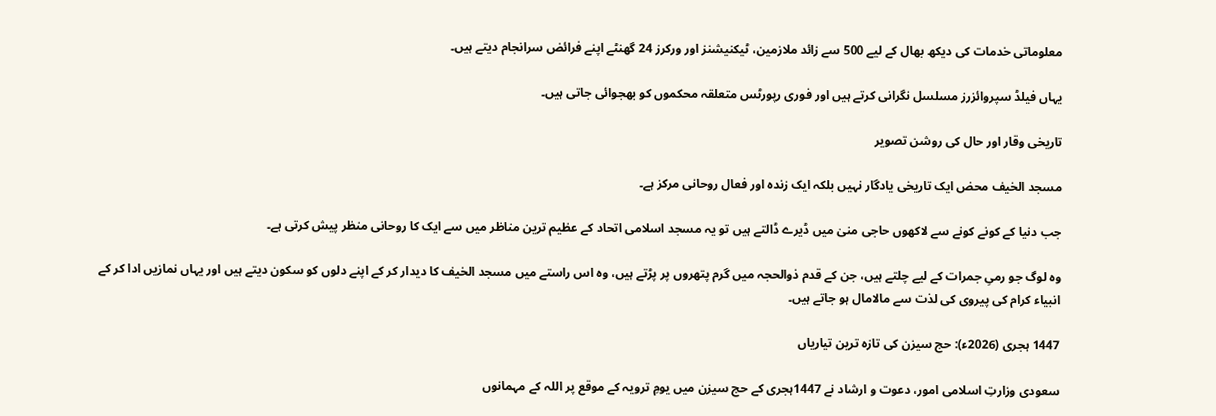معلوماتی خدمات کی دیکھ بھال کے لیے 500 سے زائد ملازمین، ٹیکنیشنز اور ورکرز 24 گھنٹے اپنے فرائض سرانجام دیتے ہیں۔

یہاں فیلڈ سپروائزرز مسلسل نگرانی کرتے ہیں اور فوری رپورٹس متعلقہ محکموں کو بھجوائی جاتی ہیں۔

تاریخی وقار اور حال کی روشن تصویر

مسجد الخیف محض ایک تاریخی یادگار نہیں بلکہ ایک زندہ اور فعال روحانی مرکز ہے۔

جب دنیا کے کونے کونے سے لاکھوں حاجی منیٰ میں ڈیرے ڈالتے ہیں تو یہ مسجد اسلامی اتحاد کے عظیم ترین مناظر میں سے ایک کا روحانی منظر پیش کرتی ہے۔

وہ لوگ جو رمیِ جمرات کے لیے چلتے ہیں، جن کے قدم ذوالحجہ میں گرم پتھروں پر پڑتے ہیں، وہ اس راستے میں مسجد الخیف کا دیدار کر کے اپنے دلوں کو سکون دیتے ہیں اور یہاں نمازیں ادا کر کے انبیاء کرام کی پیروی کی لذت سے مالامال ہو جاتے ہیں۔

1447 ہجری (2026ء): حج سیزن کی تازہ ترین تیاریاں

سعودی وزارتِ اسلامی امور، دعوت و ارشاد نے 1447ہجری کے حج سیزن میں یومِ ترویہ کے موقع پر اللہ کے مہمانوں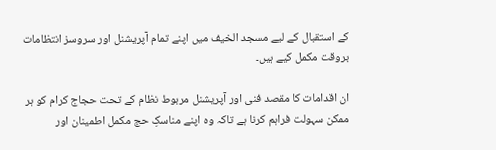کے استقبال کے لیے مسجد الخیف میں اپنے تمام آپریشنل اور سروسز انتظامات بروقت مکمل کیے ہیں۔

ان اقدامات کا مقصد فنی اور آپریشنل مربوط نظام کے تحت حجاج کرام کو ہر ممکن سہولت فراہم کرنا ہے تاکہ وہ اپنے مناسکِ حج مکمل اطمینان اور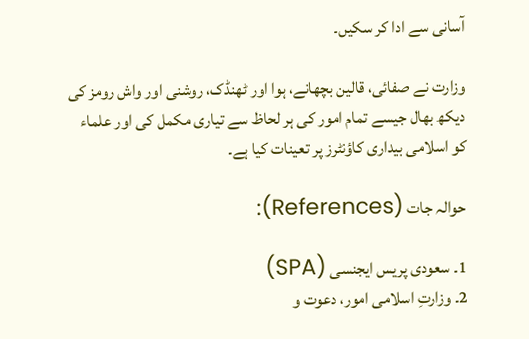آسانی سے ادا کر سکیں۔

وزارت نے صفائی، قالین بچھانے، ہوا اور ٹھنڈک، روشنی اور واش رومز کی دیکھ بھال جیسے تمام امور کی ہر لحاظ سے تیاری مکمل کی اور علماء  کو اسلامی بیداری کاؤنٹرز پر تعینات کیا ہے۔

حوالہ جات (References):

1۔ سعودی پریس ایجنسی (SPA)
2۔ وزارتِ اسلامی امور، دعوت و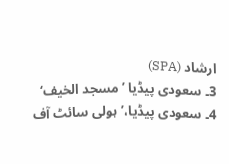ارشاد (SPA)
3۔ سعودی پیڈیا ’مسجد الخیف‘
4۔ سعودی پیڈیا،’ہولی سائٹ آف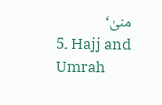منیٰ‘
5۔ Hajj and Umrah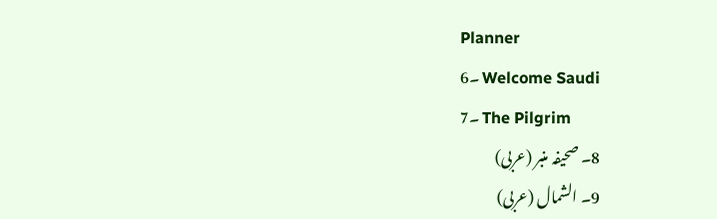Planner
6۔ Welcome Saudi
7۔ The Pilgrim
8۔ صحیفہ منبر (عربی)
9۔ الشمال (عربی)